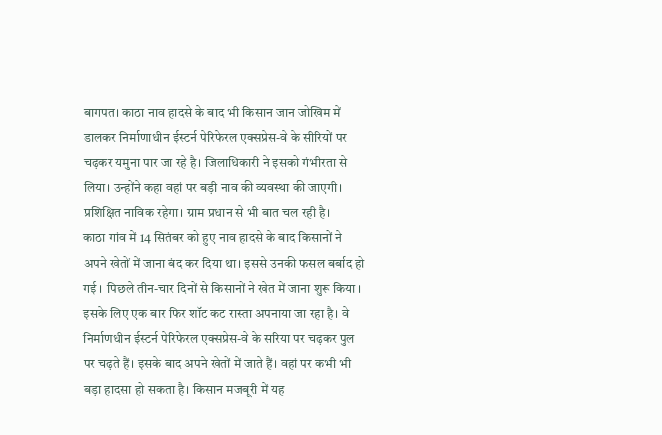बागपत। काठा नाव हादसे के बाद भी किसान जान जोखिम में डालकर निर्माणाधीन ईस्टर्न पेरिफेरल एक्सप्रेस-वे के सीरियों पर चढ़कर यमुना पार जा रहे है। जिलाधिकारी ने इसको गंभीरता से लिया। उन्होंने कहा वहां पर बड़ी नाव की व्यवस्था की जाएगी। प्रशिक्षित नाविक रहेगा। ग्राम प्रधान से भी बात चल रही है।
काठा गांव में 14 सितंबर को हुए नाव हादसे के बाद किसानों ने अपने खेतों में जाना बंद कर दिया था। इससे उनकी फसल बर्बाद हो गई । पिछले तीन-चार दिनों से किसानों ने खेत में जाना शुरू किया । इसके लिए एक बार फिर शॉट कट रास्ता अपनाया जा रहा है। वे निर्माणधीन ईस्टर्न पेरिफेरल एक्सप्रेस-वे के सरिया पर चढ़कर पुल पर चढ़ते हैं। इसके बाद अपने खेतों में जाते हैं। वहां पर कभी भी बड़ा हादसा हो सकता है। किसान मजबूरी में यह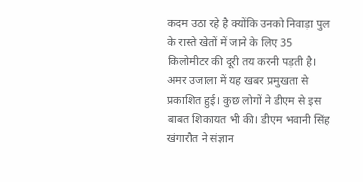कदम उठा रहे है क्योंकि उनको निवाड़ा पुल के रास्ते खेतों में जाने के लिए 35 किलोमीटर की दूरी तय करनी पड़ती है। अमर उजाला में यह खबर प्रमुखता से प्रकाशित हुई। कुछ लोगों ने डीएम से इस बाबत शिकायत भी की। डीएम भवानी सिंह खंगारौत ने संज्ञान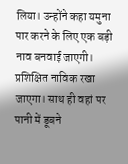लिया। उन्होंने कहा यमुना पार करने के लिए एक बड़ी नाव बनवाई जाएगी। प्रशिक्षित नाविक रखा जाएगा। साथ ही वहां पर पानी में डूबने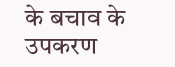के बचाव के उपकरण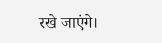रखे जाएंगे।